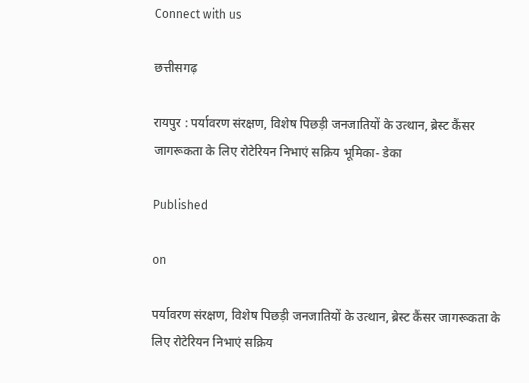Connect with us

छत्तीसगढ़

रायपुर : पर्यावरण संरक्षण, विशेष पिछड़ी जनजातियों के उत्थान, ब्रेस्ट कैंसर जागरूकता के लिए रोटेरियन निभाएं सक्रिय भूमिका- डेका

Published

on

पर्यावरण संरक्षण, विशेष पिछड़ी जनजातियों के उत्थान, ब्रेस्ट कैंसर जागरूकता के लिए रोटेरियन निभाएं सक्रिय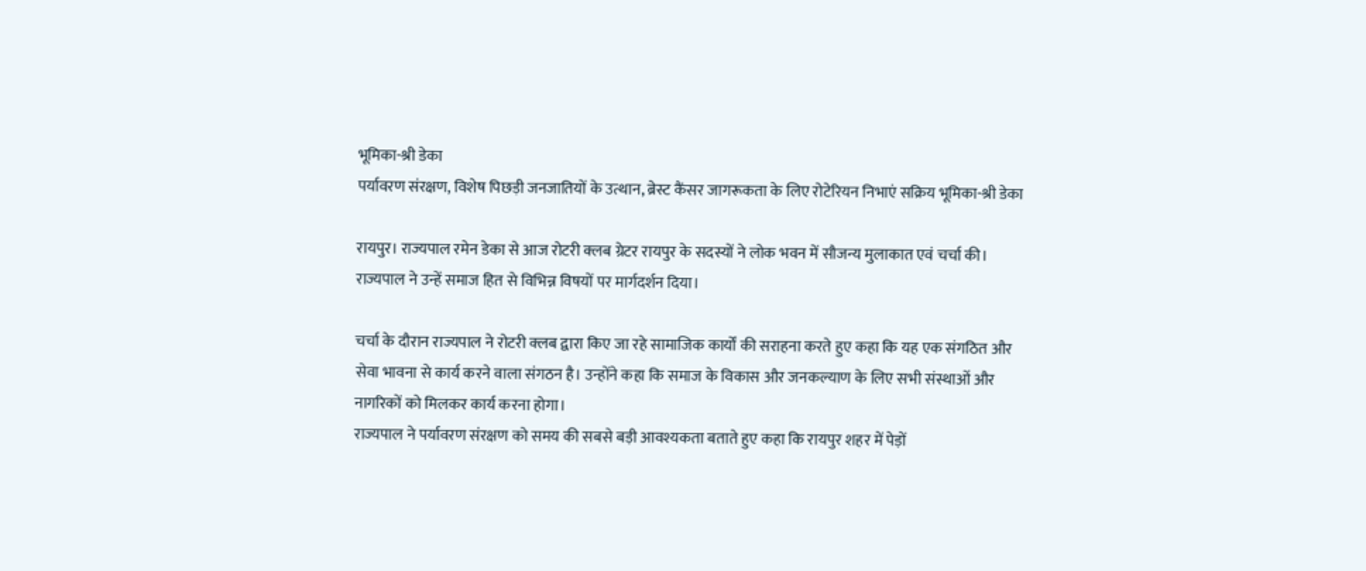भूमिका-श्री डेका
पर्यावरण संरक्षण, विशेष पिछड़ी जनजातियों के उत्थान, ब्रेस्ट कैंसर जागरूकता के लिए रोटेरियन निभाएं सक्रिय भूमिका-श्री डेका

रायपुर। राज्यपाल रमेन डेका से आज रोटरी क्लब ग्रेटर रायपुर के सदस्यों ने लोक भवन में सौजन्य मुलाकात एवं चर्चा की। राज्यपाल ने उन्हें समाज हित से विभिन्न विषयों पर मार्गदर्शन दिया।

चर्चा के दौरान राज्यपाल ने रोटरी क्लब द्वारा किए जा रहे सामाजिक कार्यों की सराहना करते हुए कहा कि यह एक संगठित और सेवा भावना से कार्य करने वाला संगठन है। उन्होंने कहा कि समाज के विकास और जनकल्याण के लिए सभी संस्थाओं और नागरिकों को मिलकर कार्य करना होगा।
राज्यपाल ने पर्यावरण संरक्षण को समय की सबसे बड़ी आवश्यकता बताते हुए कहा कि रायपुर शहर में पेड़ों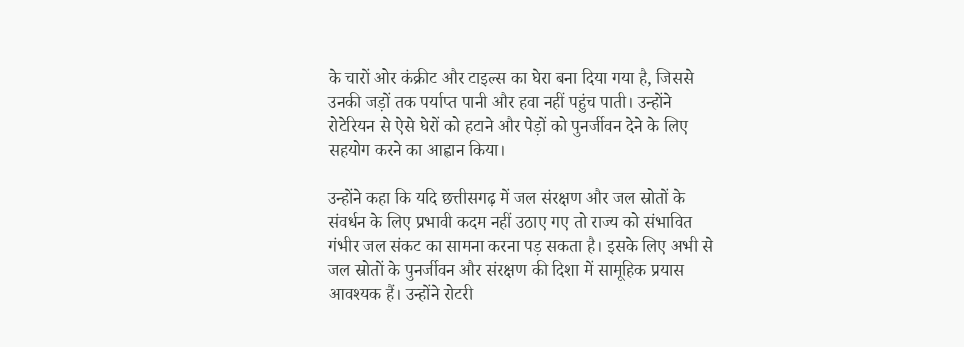के चारों ओर कंक्रीट और टाइल्स का घेरा बना दिया गया है, जिससे उनकी जड़ों तक पर्याप्त पानी और हवा नहीं पहुंच पाती। उन्होंने रोटेरियन से ऐसे घेरों को हटाने और पेड़ों को पुनर्जीवन देने के लिए सहयोग करने का आह्वान किया।

उन्होंने कहा कि यदि छत्तीसगढ़ में जल संरक्षण और जल स्रोतों के संवर्धन के लिए प्रभावी कदम नहीं उठाए गए तो राज्य को संभावित गंभीर जल संकट का सामना करना पड़ सकता है। इसके लिए अभी से जल स्रोतों के पुनर्जीवन और संरक्षण की दिशा में सामूहिक प्रयास आवश्यक हैं। उन्होंने रोटरी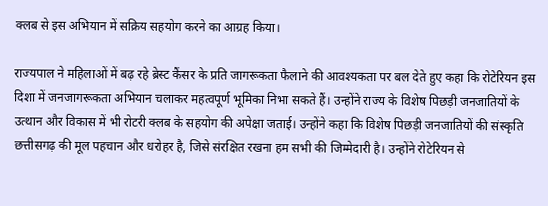क्लब से इस अभियान में सक्रिय सहयोग करने का आग्रह किया।

राज्यपाल ने महिलाओं में बढ़ रहे ब्रेस्ट कैंसर के प्रति जागरूकता फैलाने की आवश्यकता पर बल देते हुए कहा कि रोटेरियन इस दिशा में जनजागरूकता अभियान चलाकर महत्वपूर्ण भूमिका निभा सकते हैं। उन्होंने राज्य के विशेष पिछड़ी जनजातियों के उत्थान और विकास में भी रोटरी क्लब के सहयोग की अपेक्षा जताई। उन्होंने कहा कि विशेष पिछड़ी जनजातियों की संस्कृति छत्तीसगढ़ की मूल पहचान और धरोहर है, जिसे संरक्षित रखना हम सभी की जिम्मेदारी है। उन्होंने रोटेरियन से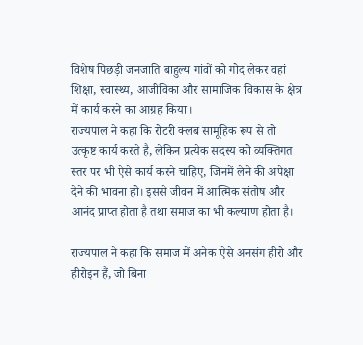विशेष पिछड़ी जनजाति बाहुल्य गांवों को गोद लेकर वहां शिक्षा, स्वास्थ्य, आजीविका और सामाजिक विकास के क्षेत्र में कार्य करने का आग्रह किया।
राज्यपाल ने कहा कि रोटरी क्लब सामूहिक रूप से तो उत्कृष्ट कार्य करते है, लेकिन प्रत्येक सदस्य को व्यक्तिगत स्तर पर भी ऐसे कार्य करने चाहिए, जिनमें लेने की अपेक्षा देने की भावना हो। इससे जीवन में आत्मिक संतोष और आनंद प्राप्त होता है तथा समाज का भी कल्याण होता है।

राज्यपाल ने कहा कि समाज में अनेक ऐसे अनसंग हीरो और हीरोइन हैं, जो बिना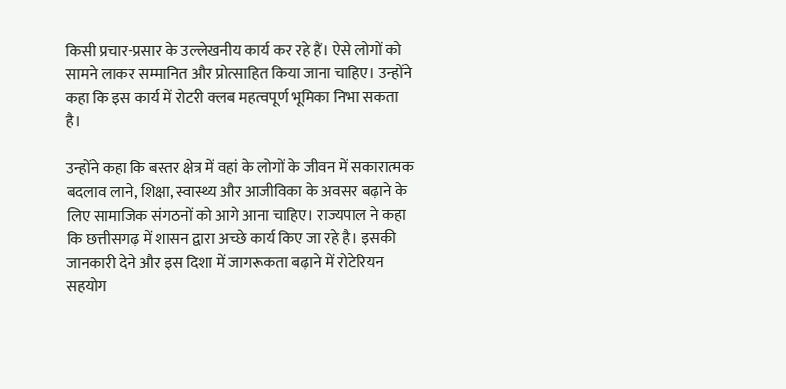किसी प्रचार-प्रसार के उल्लेखनीय कार्य कर रहे हैं। ऐसे लोगों को सामने लाकर सम्मानित और प्रोत्साहित किया जाना चाहिए। उन्होंने कहा कि इस कार्य में रोटरी क्लब महत्वपूर्ण भूमिका निभा सकता है।

उन्होंने कहा कि बस्तर क्षेत्र में वहां के लोगों के जीवन में सकारात्मक बदलाव लाने, शिक्षा, स्वास्थ्य और आजीविका के अवसर बढ़ाने के लिए सामाजिक संगठनों को आगे आना चाहिए। राज्यपाल ने कहा कि छत्तीसगढ़ में शासन द्वारा अच्छे कार्य किए जा रहे है। इसकी जानकारी देने और इस दिशा में जागरूकता बढ़ाने में रोटेरियन सहयोग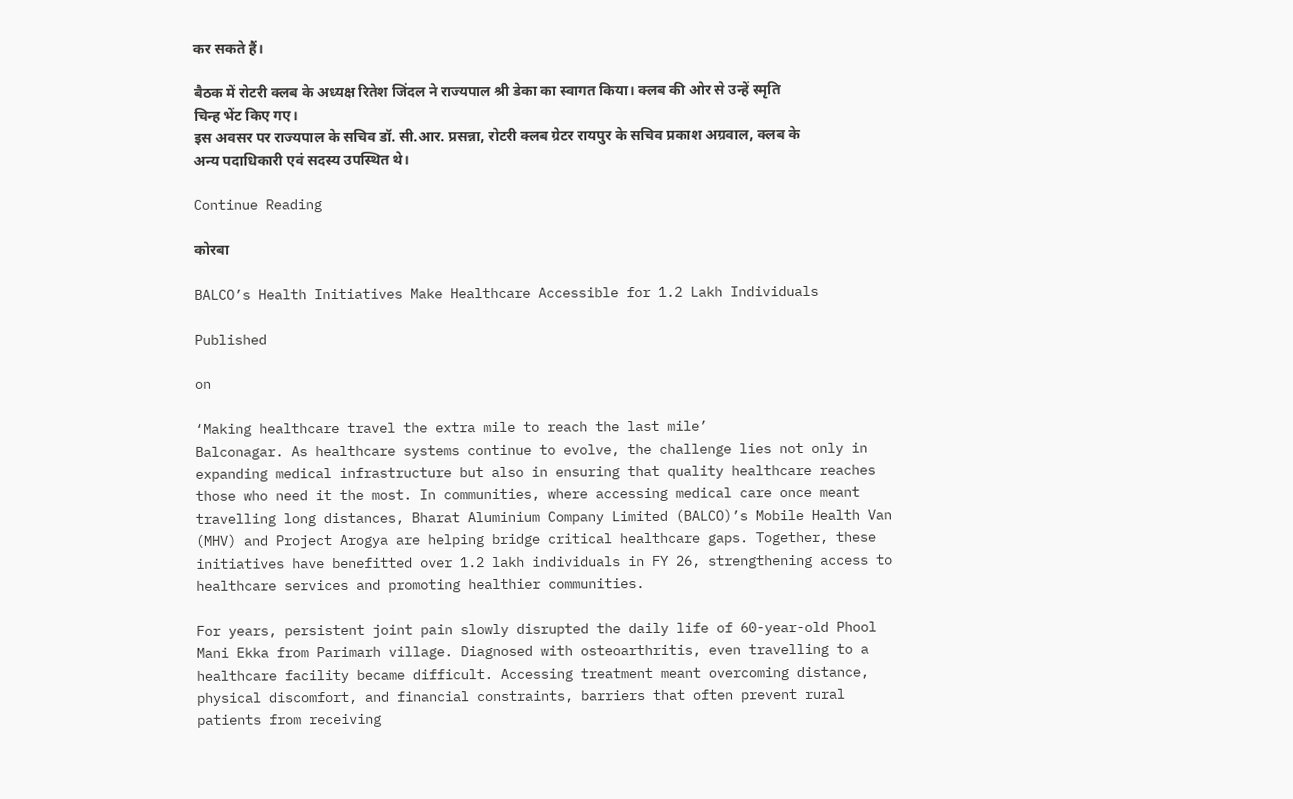कर सकते हैं।

बैठक में रोटरी क्लब के अध्यक्ष रितेश जिंदल ने राज्यपाल श्री डेका का स्वागत किया। क्लब की ओर से उन्हें स्मृति चिन्ह भेंट किए गए।
इस अवसर पर राज्यपाल के सचिव डॉ. सी.आर. प्रसन्ना, रोटरी क्लब ग्रेटर रायपुर के सचिव प्रकाश अग्रवाल, क्लब के अन्य पदाधिकारी एवं सदस्य उपस्थित थे।

Continue Reading

कोरबा

BALCO’s Health Initiatives Make Healthcare Accessible for 1.2 Lakh Individuals

Published

on

‘Making healthcare travel the extra mile to reach the last mile’
Balconagar. As healthcare systems continue to evolve, the challenge lies not only in expanding medical infrastructure but also in ensuring that quality healthcare reaches those who need it the most. In communities, where accessing medical care once meant travelling long distances, Bharat Aluminium Company Limited (BALCO)’s Mobile Health Van (MHV) and Project Arogya are helping bridge critical healthcare gaps. Together, these initiatives have benefitted over 1.2 lakh individuals in FY 26, strengthening access to healthcare services and promoting healthier communities.

For years, persistent joint pain slowly disrupted the daily life of 60-year-old Phool Mani Ekka from Parimarh village. Diagnosed with osteoarthritis, even travelling to a healthcare facility became difficult. Accessing treatment meant overcoming distance, physical discomfort, and financial constraints, barriers that often prevent rural patients from receiving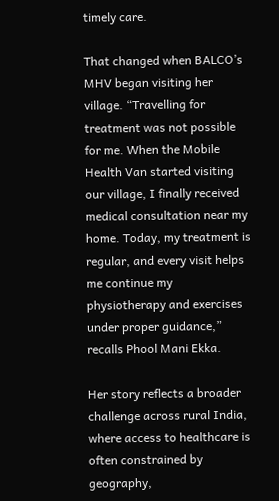timely care.

That changed when BALCO’s MHV began visiting her village. “Travelling for treatment was not possible for me. When the Mobile Health Van started visiting our village, I finally received medical consultation near my home. Today, my treatment is regular, and every visit helps me continue my physiotherapy and exercises under proper guidance,” recalls Phool Mani Ekka.

Her story reflects a broader challenge across rural India, where access to healthcare is often constrained by geography,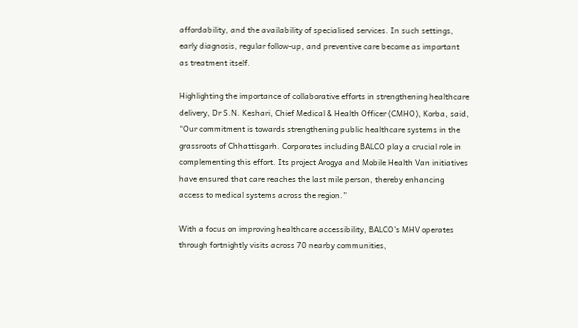affordability, and the availability of specialised services. In such settings, early diagnosis, regular follow-up, and preventive care become as important as treatment itself.

Highlighting the importance of collaborative efforts in strengthening healthcare delivery, Dr S.N. Keshari, Chief Medical & Health Officer (CMHO), Korba, said, “Our commitment is towards strengthening public healthcare systems in the grassroots of Chhattisgarh. Corporates including BALCO play a crucial role in complementing this effort. Its project Arogya and Mobile Health Van initiatives have ensured that care reaches the last mile person, thereby enhancing access to medical systems across the region.”

With a focus on improving healthcare accessibility, BALCO’s MHV operates through fortnightly visits across 70 nearby communities,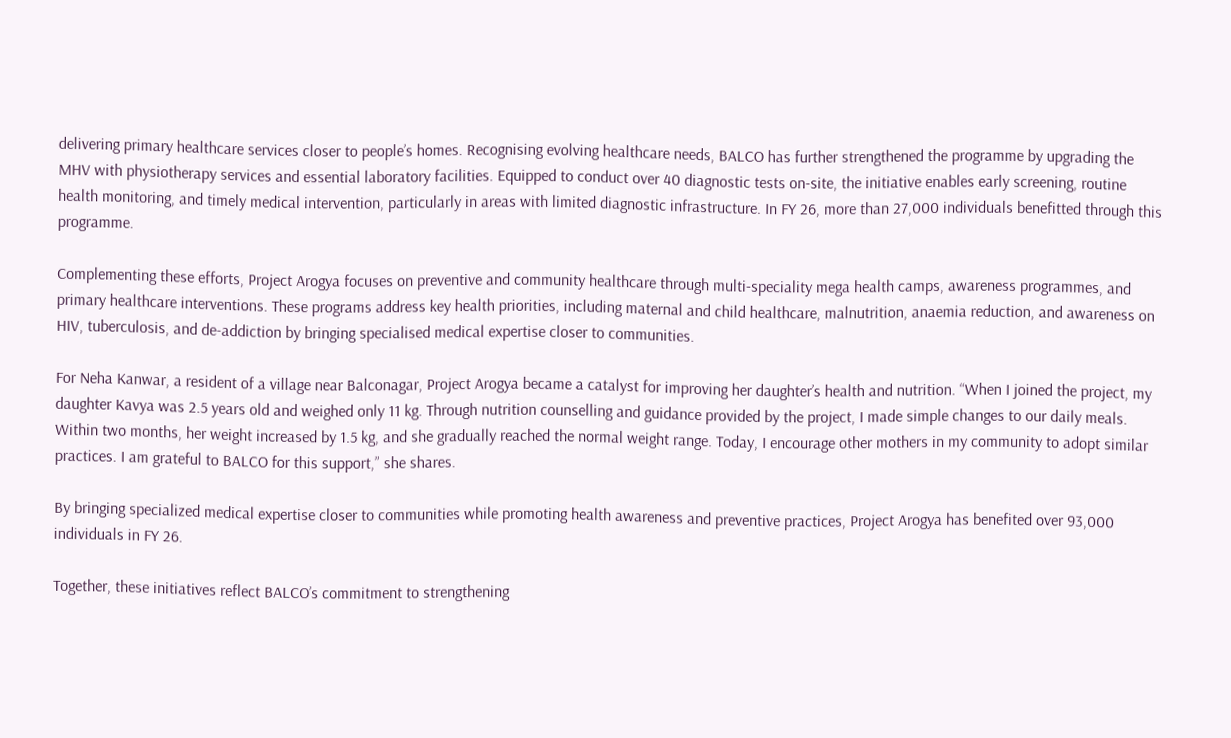delivering primary healthcare services closer to people’s homes. Recognising evolving healthcare needs, BALCO has further strengthened the programme by upgrading the MHV with physiotherapy services and essential laboratory facilities. Equipped to conduct over 40 diagnostic tests on-site, the initiative enables early screening, routine health monitoring, and timely medical intervention, particularly in areas with limited diagnostic infrastructure. In FY 26, more than 27,000 individuals benefitted through this programme.

Complementing these efforts, Project Arogya focuses on preventive and community healthcare through multi-speciality mega health camps, awareness programmes, and primary healthcare interventions. These programs address key health priorities, including maternal and child healthcare, malnutrition, anaemia reduction, and awareness on HIV, tuberculosis, and de-addiction by bringing specialised medical expertise closer to communities.

For Neha Kanwar, a resident of a village near Balconagar, Project Arogya became a catalyst for improving her daughter’s health and nutrition. “When I joined the project, my daughter Kavya was 2.5 years old and weighed only 11 kg. Through nutrition counselling and guidance provided by the project, I made simple changes to our daily meals. Within two months, her weight increased by 1.5 kg, and she gradually reached the normal weight range. Today, I encourage other mothers in my community to adopt similar practices. I am grateful to BALCO for this support,” she shares.

By bringing specialized medical expertise closer to communities while promoting health awareness and preventive practices, Project Arogya has benefited over 93,000 individuals in FY 26.

Together, these initiatives reflect BALCO’s commitment to strengthening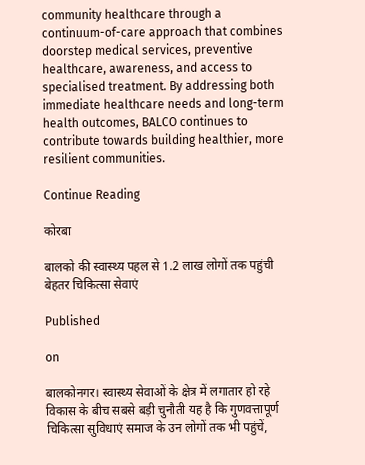community healthcare through a continuum-of-care approach that combines doorstep medical services, preventive healthcare, awareness, and access to specialised treatment. By addressing both immediate healthcare needs and long-term health outcomes, BALCO continues to contribute towards building healthier, more resilient communities.

Continue Reading

कोरबा

बालको की स्वास्थ्य पहल से 1.2 लाख लोगों तक पहुंची बेहतर चिकित्सा सेवाएं

Published

on

बालकोनगर। स्वास्थ्य सेवाओं के क्षेत्र में लगातार हो रहे विकास के बीच सबसे बड़ी चुनौती यह है कि गुणवत्तापूर्ण चिकित्सा सुविधाएं समाज के उन लोगों तक भी पहुंचें,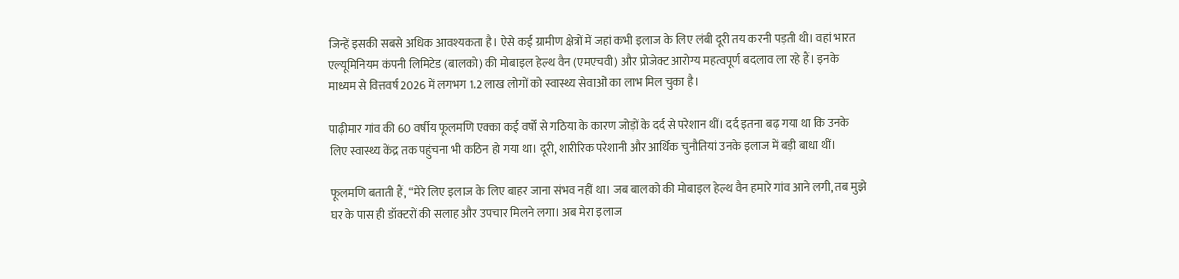जिन्हें इसकी सबसे अधिक आवश्यकता है। ऐसे कई ग्रामीण क्षेत्रों में जहां कभी इलाज के लिए लंबी दूरी तय करनी पड़ती थी। वहां भारत एल्यूमिनियम कंपनी लिमिटेड (बालको) की मोबाइल हेल्थ वैन (एमएचवी) और प्रोजेक्ट आरोग्य महत्वपूर्ण बदलाव ला रहे हैं। इनके माध्यम से वित्तवर्ष 2026 में लगभग 1.2 लाख लोगों को स्वास्थ्य सेवाओं का लाभ मिल चुका है।

पाढ़ीमार गांव की 60 वर्षीय फूलमणि एक्का कई वर्षों से गठिया के कारण जोड़ों के दर्द से परेशान थीं। दर्द इतना बढ़ गया था कि उनके लिए स्वास्थ्य केंद्र तक पहुंचना भी कठिन हो गया था। दूरी, शारीरिक परेशानी और आर्थिक चुनौतियां उनके इलाज में बड़ी बाधा थीं।

फूलमणि बताती हैं, “मेरे लिए इलाज के लिए बाहर जाना संभव नहीं था। जब बालको की मोबाइल हेल्थ वैन हमारे गांव आने लगी, तब मुझे घर के पास ही डॉक्टरों की सलाह और उपचार मिलने लगा। अब मेरा इलाज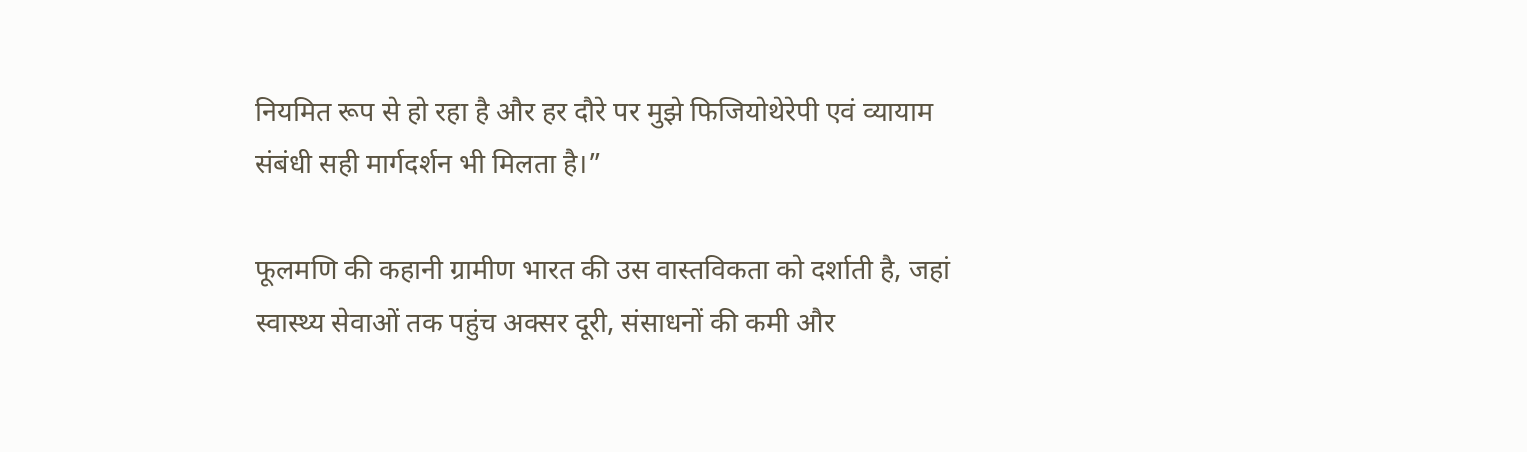नियमित रूप से हो रहा है और हर दौरे पर मुझे फिजियोथेरेपी एवं व्यायाम संबंधी सही मार्गदर्शन भी मिलता है।”

फूलमणि की कहानी ग्रामीण भारत की उस वास्तविकता को दर्शाती है, जहां स्वास्थ्य सेवाओं तक पहुंच अक्सर दूरी, संसाधनों की कमी और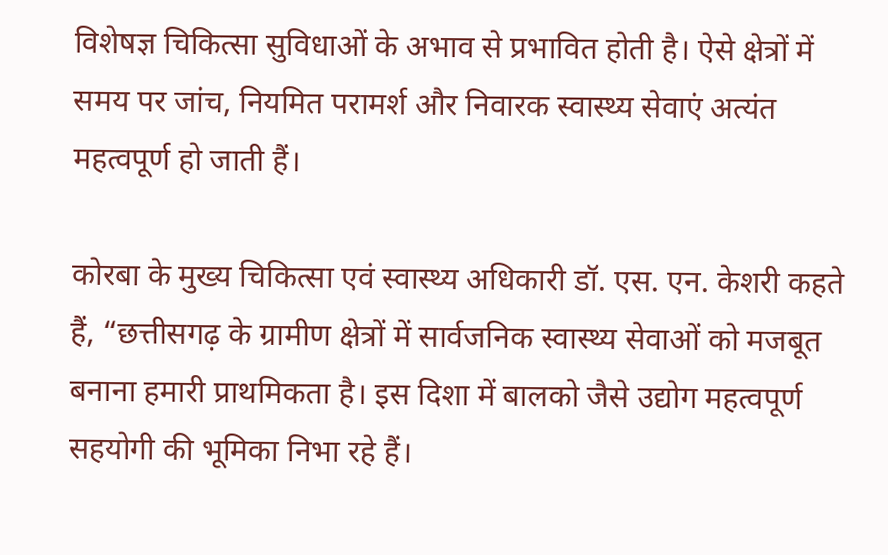विशेषज्ञ चिकित्सा सुविधाओं के अभाव से प्रभावित होती है। ऐसे क्षेत्रों में समय पर जांच, नियमित परामर्श और निवारक स्वास्थ्य सेवाएं अत्यंत महत्वपूर्ण हो जाती हैं।

कोरबा के मुख्य चिकित्सा एवं स्वास्थ्य अधिकारी डॉ. एस. एन. केशरी कहते हैं, “छत्तीसगढ़ के ग्रामीण क्षेत्रों में सार्वजनिक स्वास्थ्य सेवाओं को मजबूत बनाना हमारी प्राथमिकता है। इस दिशा में बालको जैसे उद्योग महत्वपूर्ण सहयोगी की भूमिका निभा रहे हैं।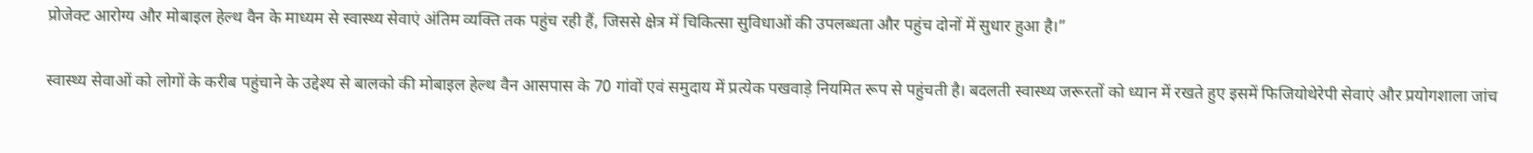प्रोजेक्ट आरोग्य और मोबाइल हेल्थ वैन के माध्यम से स्वास्थ्य सेवाएं अंतिम व्यक्ति तक पहुंच रही हैं, जिससे क्षेत्र में चिकित्सा सुविधाओं की उपलब्धता और पहुंच दोनों में सुधार हुआ है।”

स्वास्थ्य सेवाओं को लोगों के करीब पहुंचाने के उद्देश्य से बालको की मोबाइल हेल्थ वैन आसपास के 70 गांवों एवं समुदाय में प्रत्येक पखवाड़े नियमित रूप से पहुंचती है। बदलती स्वास्थ्य जरूरतों को ध्यान में रखते हुए इसमें फिजियोथेरेपी सेवाएं और प्रयोगशाला जांच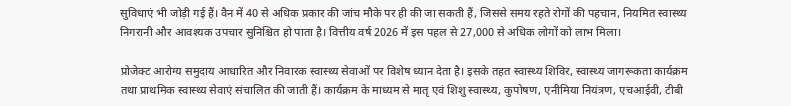सुविधाएं भी जोड़ी गई हैं। वैन में 40 से अधिक प्रकार की जांच मौके पर ही की जा सकती हैं, जिससे समय रहते रोगों की पहचान, नियमित स्वास्थ्य निगरानी और आवश्यक उपचार सुनिश्चित हो पाता है। वित्तीय वर्ष 2026 में इस पहल से 27,000 से अधिक लोगों को लाभ मिला।

प्रोजेक्ट आरोग्य समुदाय आधारित और निवारक स्वास्थ्य सेवाओं पर विशेष ध्यान देता है। इसके तहत स्वास्थ्य शिविर, स्वास्थ्य जागरूकता कार्यक्रम तथा प्राथमिक स्वास्थ्य सेवाएं संचालित की जाती हैं। कार्यक्रम के माध्यम से मातृ एवं शिशु स्वास्थ्य, कुपोषण, एनीमिया नियंत्रण, एचआईवी, टीबी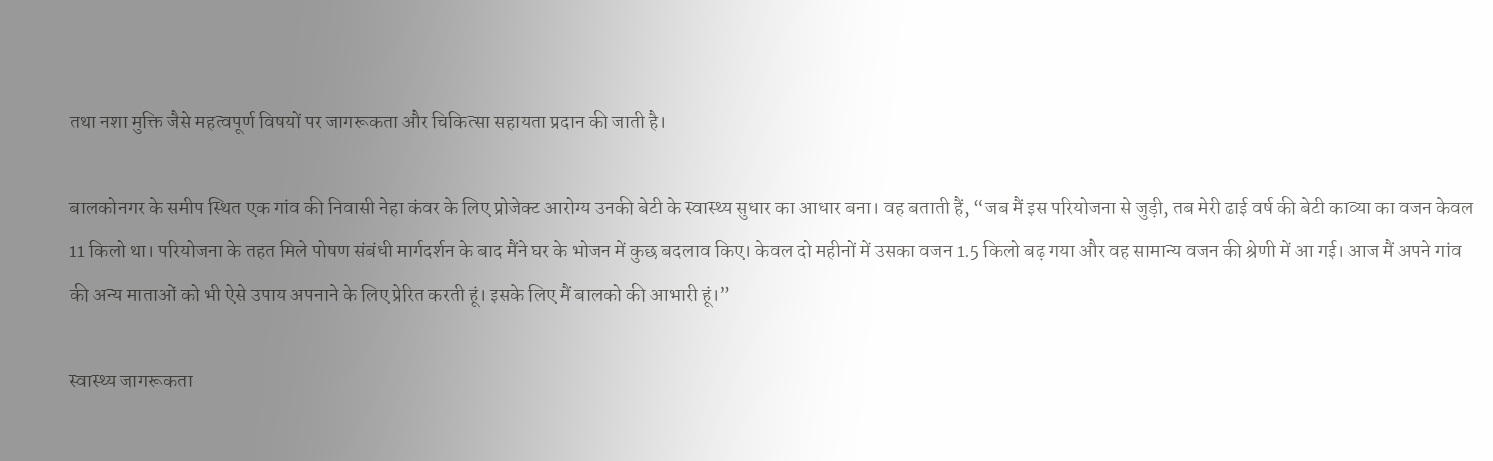तथा नशा मुक्ति जैसे महत्वपूर्ण विषयों पर जागरूकता और चिकित्सा सहायता प्रदान की जाती है।

बालकोनगर के समीप स्थित एक गांव की निवासी नेहा कंवर के लिए प्रोजेक्ट आरोग्य उनकी बेटी के स्वास्थ्य सुधार का आधार बना। वह बताती हैं, “जब मैं इस परियोजना से जुड़ी, तब मेरी ढाई वर्ष की बेटी काव्या का वजन केवल 11 किलो था। परियोजना के तहत मिले पोषण संबंधी मार्गदर्शन के बाद मैंने घर के भोजन में कुछ बदलाव किए। केवल दो महीनों में उसका वजन 1.5 किलो बढ़ गया और वह सामान्य वजन की श्रेणी में आ गई। आज मैं अपने गांव की अन्य माताओं को भी ऐसे उपाय अपनाने के लिए प्रेरित करती हूं। इसके लिए मैं बालको की आभारी हूं।”

स्वास्थ्य जागरूकता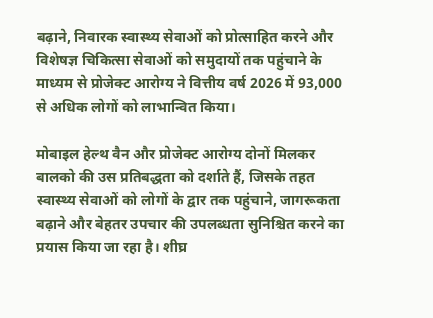बढ़ाने, निवारक स्वास्थ्य सेवाओं को प्रोत्साहित करने और विशेषज्ञ चिकित्सा सेवाओं को समुदायों तक पहुंचाने के माध्यम से प्रोजेक्ट आरोग्य ने वित्तीय वर्ष 2026 में 93,000 से अधिक लोगों को लाभान्वित किया।

मोबाइल हेल्थ वैन और प्रोजेक्ट आरोग्य दोनों मिलकर बालको की उस प्रतिबद्धता को दर्शाते हैं, जिसके तहत स्वास्थ्य सेवाओं को लोगों के द्वार तक पहुंचाने, जागरूकता बढ़ाने और बेहतर उपचार की उपलब्धता सुनिश्चित करने का प्रयास किया जा रहा है। शीघ्र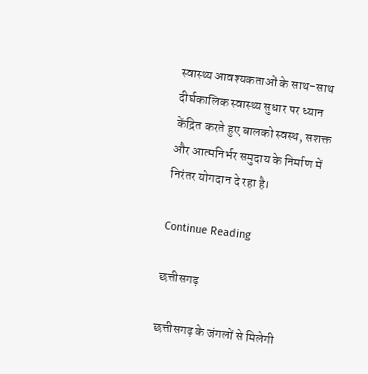स्वास्थ्य आवश्यकताओं के साथ-साथ दीर्घकालिक स्वास्थ्य सुधार पर ध्यान केंद्रित करते हुए बालको स्वस्थ, सशक्त और आत्मनिर्भर समुदाय के निर्माण में निरंतर योगदान दे रहा है।

Continue Reading

छत्तीसगढ़

छत्तीसगढ़ के जंगलों से मिलेगी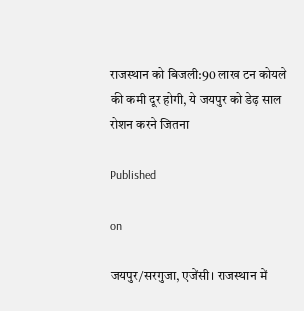राजस्थान को बिजली:90 लाख टन कोयले की कमी दूर होगी, ये जयपुर को डेढ़ साल रोशन करने जितना

Published

on

जयपुर/सरगुजा, एजेंसी। राजस्थान में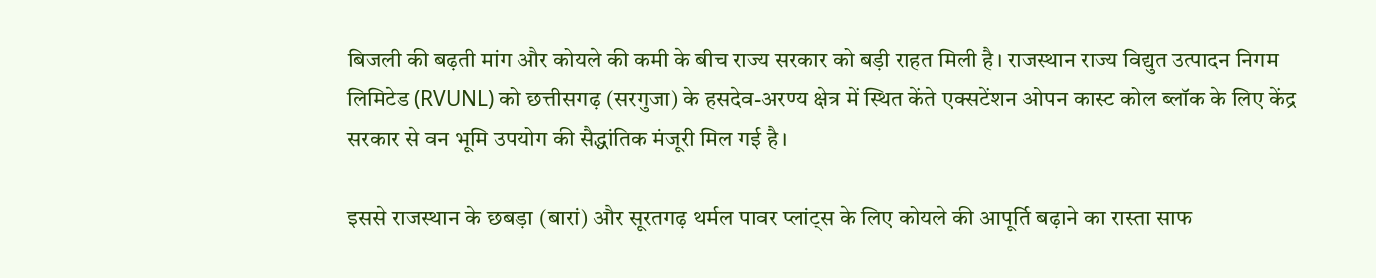बिजली की बढ़ती मांग और कोयले की कमी के बीच राज्य सरकार को बड़ी राहत मिली है। राजस्थान राज्य विद्युत उत्पादन निगम लिमिटेड (RVUNL) को छत्तीसगढ़ (सरगुजा) के हसदेव-अरण्य क्षेत्र में स्थित केंते एक्सटेंशन ओपन कास्ट कोल ब्लॉक के लिए केंद्र सरकार से वन भूमि उपयोग की सैद्धांतिक मंजूरी मिल गई है।

इससे राजस्थान के छबड़ा (बारां) और सूरतगढ़ थर्मल पावर प्लांट्स के लिए कोयले की आपूर्ति बढ़ाने का रास्ता साफ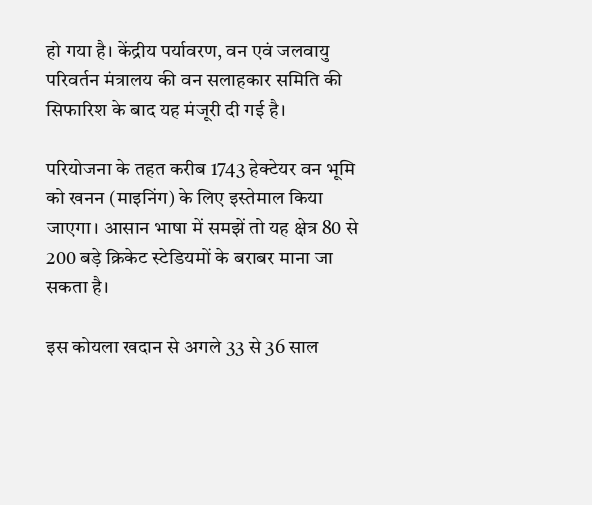हो गया है। केंद्रीय पर्यावरण, वन एवं जलवायु परिवर्तन मंत्रालय की वन सलाहकार समिति की सिफारिश के बाद यह मंजूरी दी गई है।

परियोजना के तहत करीब 1743 हेक्टेयर वन भूमि को खनन (माइनिंग) के लिए इस्तेमाल किया जाएगा। आसान भाषा में समझें तो यह क्षेत्र 80 से 200 बड़े क्रिकेट स्टेडियमों के बराबर माना जा सकता है।

इस कोयला खदान से अगले 33 से 36 साल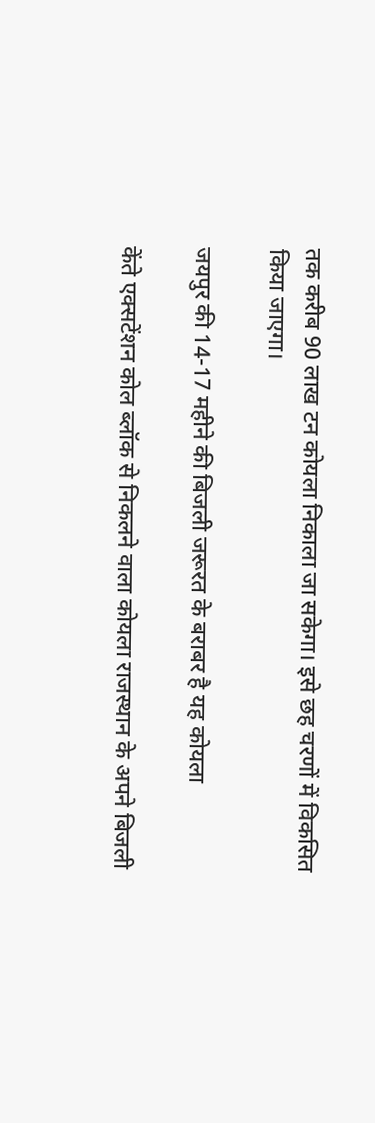तक करीब 90 लाख टन कोयला निकाला जा सकेगा। इसे छह चरणों में विकसित किया जाएगा।

जयपुर की 14-17 महीने की बिजली जरूरत के बराबर है यह कोयला

केंते एक्सटेंशन कोल ब्लॉक से निकलने वाला कोयला राजस्थान के अपने बिजली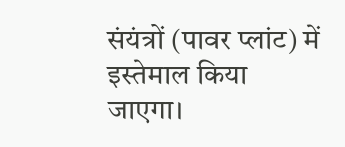संयंत्रों (पावर प्लांट) में इस्तेमाल किया जाएगा।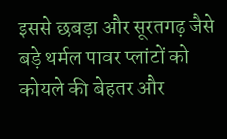इससे छबड़ा और सूरतगढ़ जैसे बड़े थर्मल पावर प्लांटों को कोयले की बेहतर और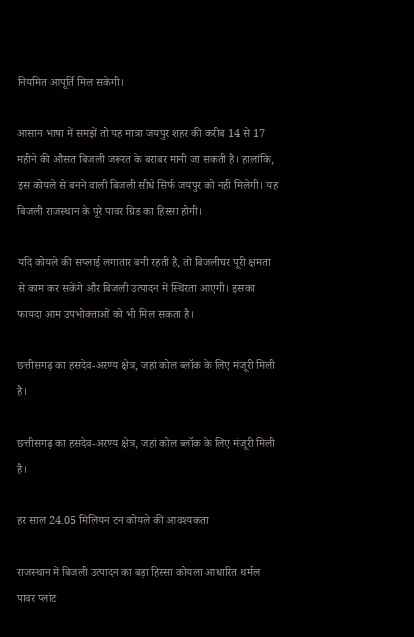नियमित आपूर्ति मिल सकेगी।

आसान भाषा में समझें तो यह मात्रा जयपुर शहर की करीब 14 से 17 महीने की औसत बिजली जरूरत के बराबर मानी जा सकती है। हालांकि, इस कोयले से बनने वाली बिजली सीधे सिर्फ जयपुर को नहीं मिलेगी। यह बिजली राजस्थान के पूरे पावर ग्रिड का हिस्सा होगी।

यदि कोयले की सप्लाई लगातार बनी रहती है, तो बिजलीघर पूरी क्षमता से काम कर सकेंगे और बिजली उत्पादन में स्थिरता आएगी। इसका फायदा आम उपभोक्ताओं को भी मिल सकता है।

छत्तीसगढ़ का हसदेव-अरण्य क्षेत्र, जहां कोल ब्लॉक के लिए मंजूरी मिली है।

छत्तीसगढ़ का हसदेव-अरण्य क्षेत्र, जहां कोल ब्लॉक के लिए मंजूरी मिली है।

हर साल 24.05 मिलियन टन कोयले की आवश्यकता

राजस्थान में बिजली उत्पादन का बड़ा हिस्सा कोयला आधारित थर्मल पावर प्लांट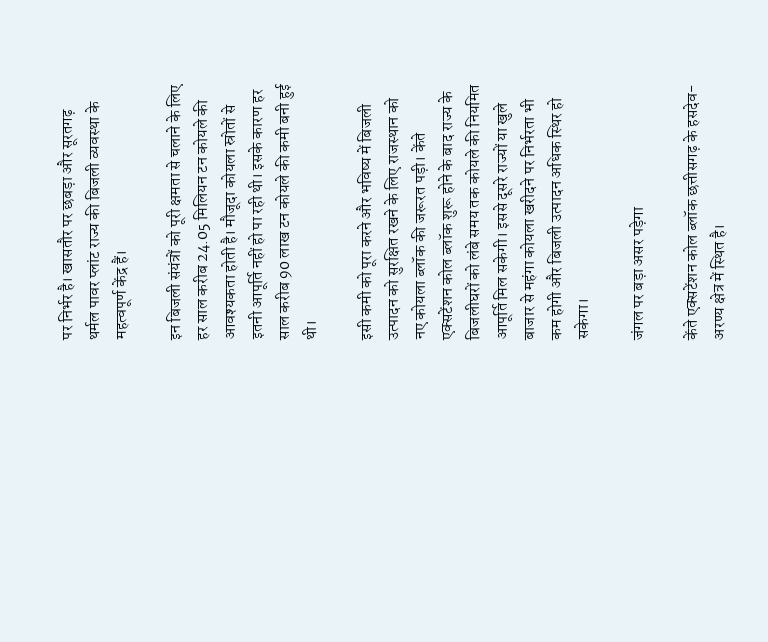पर निर्भर है। खासतौर पर छबड़ा और सूरतगढ़ थर्मल पावर प्लांट राज्य की बिजली व्यवस्था के महत्वपूर्ण केंद्र हैं।

इन बिजली संयंत्रों को पूरी क्षमता से चलाने के लिए हर साल करीब 24.05 मिलियन टन कोयले की आवश्यकता होती है। मौजूदा कोयला स्रोतों से इतनी आपूर्ति नहीं हो पा रही थी। इसके कारण हर साल करीब 90 लाख टन कोयले की कमी बनी हुई थी।

इसी कमी को पूरा करने और भविष्य में बिजली उत्पादन को सुरक्षित रखने के लिए राजस्थान को नए कोयला ब्लॉक की जरूरत पड़ी। केंते एक्सटेंशन कोल ब्लॉक शुरू होने के बाद राज्य के बिजलीघरों को लंबे समय तक कोयले की नियमित आपूर्ति मिल सकेगी। इससे दूसरे राज्यों या खुले बाजार से महंगा कोयला खरीदने पर निर्भरता भी कम होगी और बिजली उत्पादन अधिक स्थिर हो सकेगा।

जंगल पर बड़ा असर पड़ेगा

केंते एक्सटेंशन कोल ब्लॉक छत्तीसगढ़ के हसदेव-अरण्य क्षेत्र में स्थित है।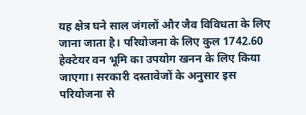यह क्षेत्र घने साल जंगलों और जैव विविधता के लिए जाना जाता है। परियोजना के लिए कुल 1742.60 हेक्टेयर वन भूमि का उपयोग खनन के लिए किया जाएगा। सरकारी दस्तावेजों के अनुसार इस परियोजना से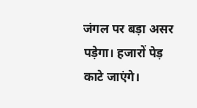जंगल पर बड़ा असर पड़ेगा। हजारों पेड़ काटे जाएंगे।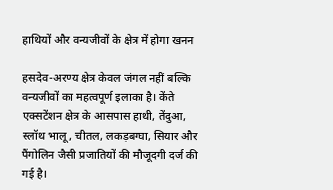हाथियों और वन्यजीवों के क्षेत्र में होगा खनन

हसदेव-अरण्य क्षेत्र केवल जंगल नहीं बल्कि वन्यजीवों का महत्वपूर्ण इलाका है। केंते एक्सटेंशन क्षेत्र के आसपास हाथी, तेंदुआ, स्लॉथ भालू, चीतल, लकड़बग्घा, सियार और पैंगोलिन जैसी प्रजातियों की मौजूदगी दर्ज की गई है।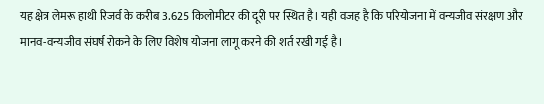यह क्षेत्र लेमरू हाथी रिजर्व के करीब 3.625 किलोमीटर की दूरी पर स्थित है। यही वजह है कि परियोजना में वन्यजीव संरक्षण और मानव-वन्यजीव संघर्ष रोकने के लिए विशेष योजना लागू करने की शर्त रखी गई है।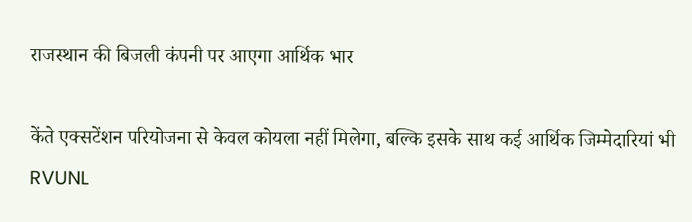राजस्थान की बिजली कंपनी पर आएगा आर्थिक भार

केंते एक्सटेंशन परियोजना से केवल कोयला नहीं मिलेगा, बल्कि इसके साथ कई आर्थिक जिम्मेदारियां भी RVUNL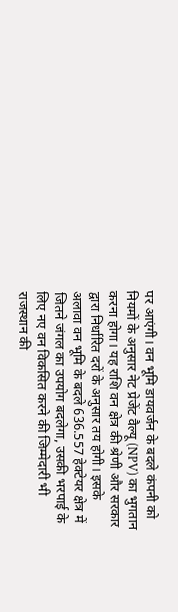पर आएंगी। वन भूमि डायवर्जन के बदले कंपनी को नियमों के अनुसार नेट प्रेजेंट वैल्यू (NPV) का भुगतान करना होगा। यह राशि वन क्षेत्र की श्रेणी और सरकार द्वारा निर्धारित दरों के अनुसार तय होगी। इसके अलावा वन भूमि के बदले 636.557 हेक्टेयर क्षेत्र में जितने जंगल का उपयोग बदलेगा, उसकी भरपाई के लिए नए वन विकसित करने की जिम्मेदारी भी राजस्थान की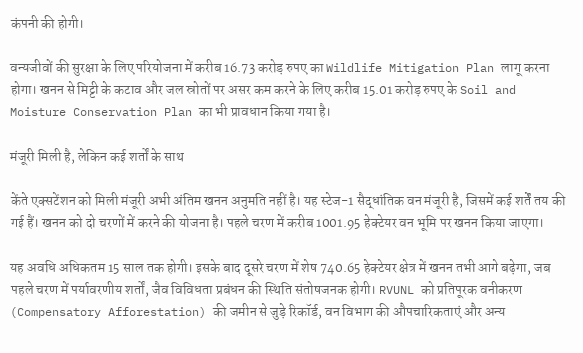कंपनी की होगी।

वन्यजीवों की सुरक्षा के लिए परियोजना में करीब 16.73 करोड़ रुपए का Wildlife Mitigation Plan लागू करना होगा। खनन से मिट्टी के कटाव और जल स्रोतों पर असर कम करने के लिए करीब 15.01 करोड़ रुपए के Soil and Moisture Conservation Plan का भी प्रावधान किया गया है।

मंजूरी मिली है, लेकिन कई शर्तों के साथ

केंते एक्सटेंशन को मिली मंजूरी अभी अंतिम खनन अनुमति नहीं है। यह स्टेज-1 सैद्धांतिक वन मंजूरी है, जिसमें कई शर्तें तय की गई हैं। खनन को दो चरणों में करने की योजना है। पहले चरण में करीब 1001.95 हेक्टेयर वन भूमि पर खनन किया जाएगा।

यह अवधि अधिकतम 15 साल तक होगी। इसके बाद दूसरे चरण में शेष 740.65 हेक्टेयर क्षेत्र में खनन तभी आगे बढ़ेगा, जब पहले चरण में पर्यावरणीय शर्तों, जैव विविधता प्रबंधन की स्थिति संतोषजनक होगी। RVUNL को प्रतिपूरक वनीकरण (Compensatory Afforestation) की जमीन से जुड़े रिकॉर्ड, वन विभाग की औपचारिकताएं और अन्य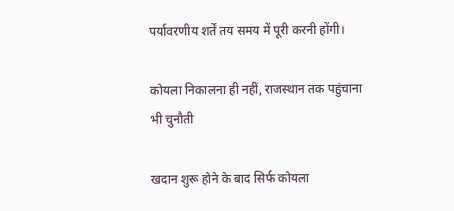पर्यावरणीय शर्तें तय समय में पूरी करनी होंगी।

कोयला निकालना ही नहीं, राजस्थान तक पहुंचाना भी चुनौती

खदान शुरू होने के बाद सिर्फ कोयला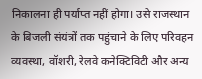निकालना ही पर्याप्त नहीं होगा। उसे राजस्थान के बिजली संयंत्रों तक पहुंचाने के लिए परिवहन व्यवस्था, वॉशरी, रेलवे कनेक्टिविटी और अन्य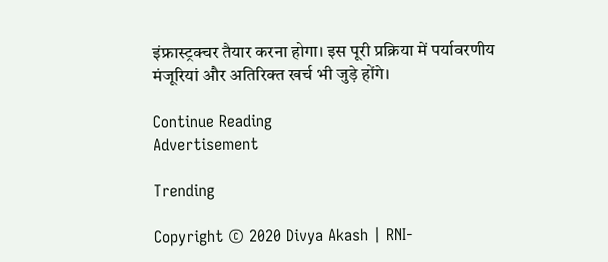इंफ्रास्ट्रक्चर तैयार करना होगा। इस पूरी प्रक्रिया में पर्यावरणीय मंजूरियां और अतिरिक्त खर्च भी जुड़े होंगे।

Continue Reading
Advertisement

Trending

Copyright © 2020 Divya Akash | RNI-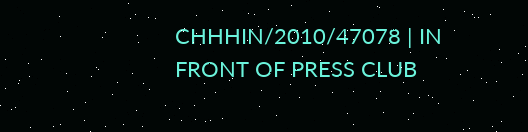CHHHIN/2010/47078 | IN FRONT OF PRESS CLUB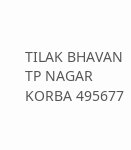TILAK BHAVAN TP NAGAR KORBA 495677